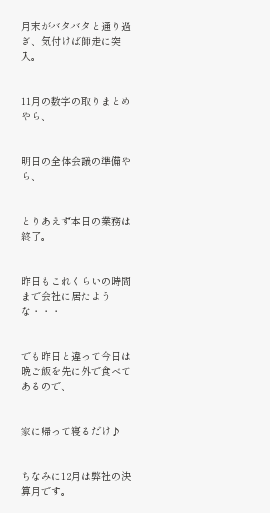月末がバタバタと通り過ぎ、気付けば師走に突入。


11月の数字の取りまとめやら、


明日の全体会議の準備やら、


とりあえず本日の業務は終了。


昨日もこれくらいの時間まで会社に居たような・・・


でも昨日と違って今日は晩ご飯を先に外で食べてあるので、


家に帰って寝るだけ♪


ちなみに12月は弊社の決算月です。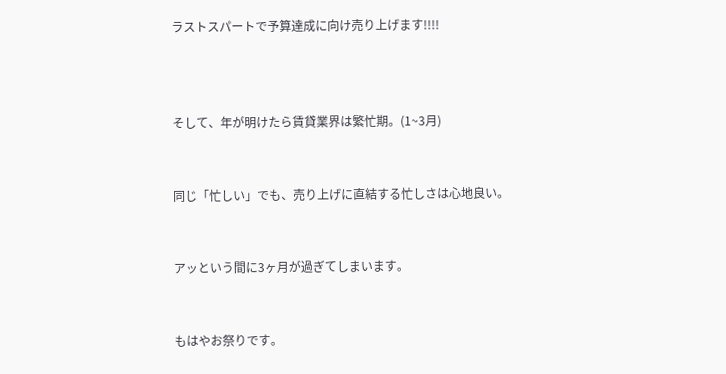ラストスパートで予算達成に向け売り上げます!!!!



そして、年が明けたら賃貸業界は繁忙期。(1~3月)


同じ「忙しい」でも、売り上げに直結する忙しさは心地良い。


アッという間に3ヶ月が過ぎてしまいます。


もはやお祭りです。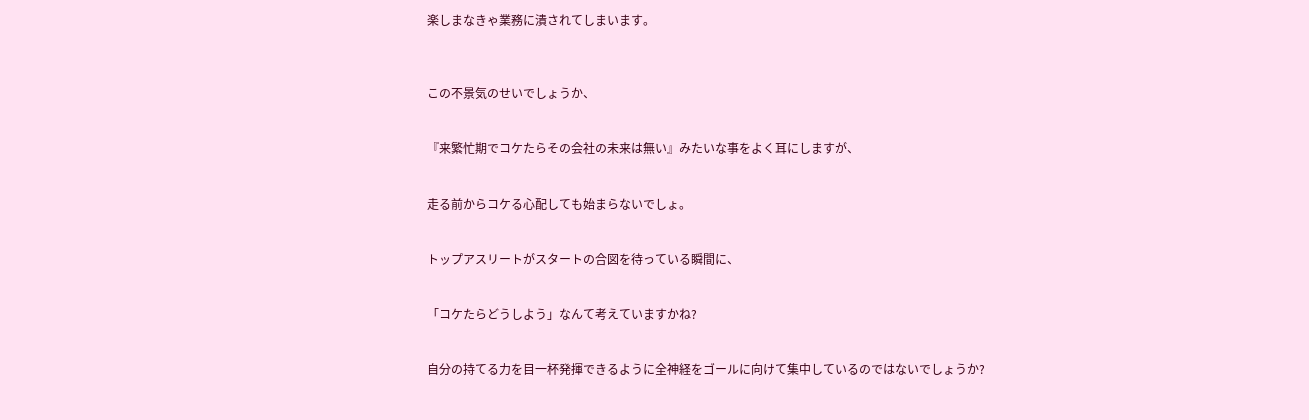楽しまなきゃ業務に潰されてしまいます。



この不景気のせいでしょうか、


『来繁忙期でコケたらその会社の未来は無い』みたいな事をよく耳にしますが、


走る前からコケる心配しても始まらないでしょ。


トップアスリートがスタートの合図を待っている瞬間に、


「コケたらどうしよう」なんて考えていますかね?


自分の持てる力を目一杯発揮できるように全神経をゴールに向けて集中しているのではないでしょうか?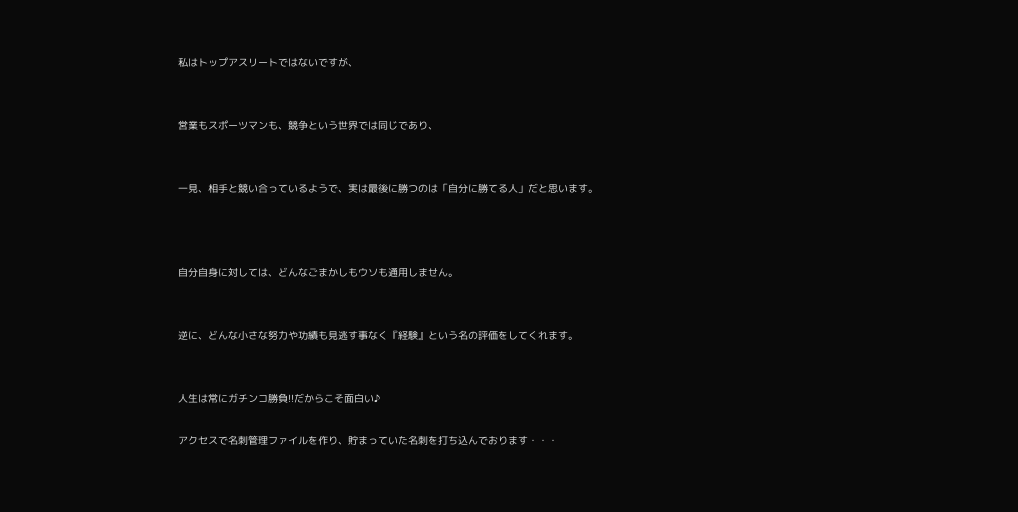私はトップアスリートではないですが、


営業もスポーツマンも、競争という世界では同じであり、


一見、相手と競い合っているようで、実は最後に勝つのは「自分に勝てる人」だと思います。



自分自身に対しては、どんなごまかしもウソも通用しません。


逆に、どんな小さな努力や功績も見逃す事なく『経験』という名の評価をしてくれます。


人生は常にガチンコ勝負!!だからこそ面白い♪

アクセスで名刺管理ファイルを作り、貯まっていた名刺を打ち込んでおります・・・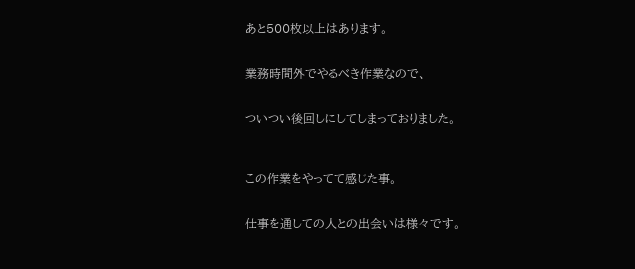あと500枚以上はあります。


業務時間外でやるべき作業なので、


ついつい後回しにしてしまっておりました。



この作業をやってて感じた事。


仕事を通しての人との出会いは様々です。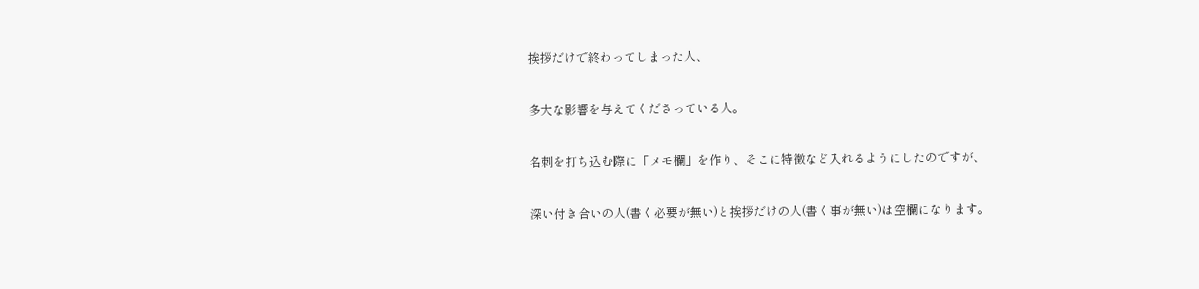挨拶だけで終わってしまった人、


多大な影響を与えてくださっている人。


名刺を打ち込む際に「メモ欄」を作り、そこに特徴など入れるようにしたのですが、


深い付き合いの人(書く必要が無い)と挨拶だけの人(書く事が無い)は空欄になります。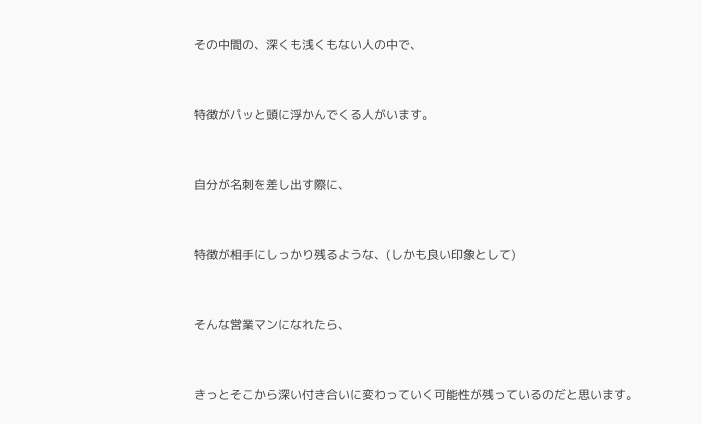その中間の、深くも浅くもない人の中で、


特徴がパッと頭に浮かんでくる人がいます。


自分が名刺を差し出す際に、


特徴が相手にしっかり残るような、(しかも良い印象として)


そんな営業マンになれたら、


きっとそこから深い付き合いに変わっていく可能性が残っているのだと思います。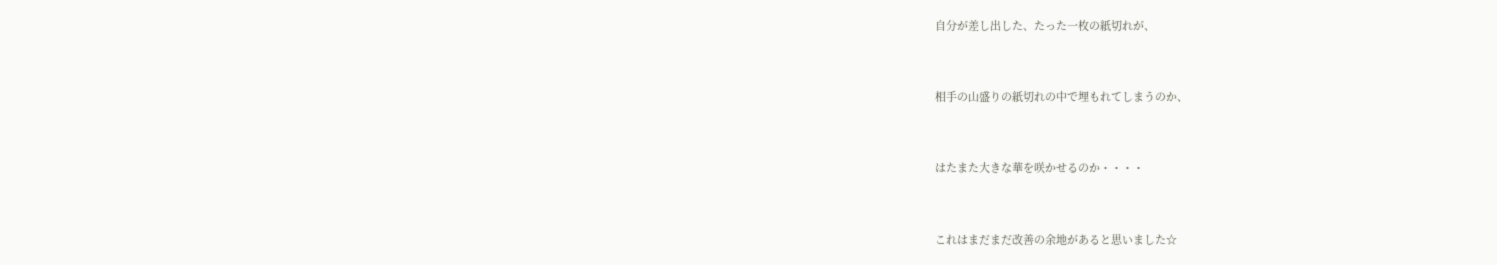自分が差し出した、たった一枚の紙切れが、


相手の山盛りの紙切れの中で埋もれてしまうのか、


はたまた大きな華を咲かせるのか・・・・


これはまだまだ改善の余地があると思いました☆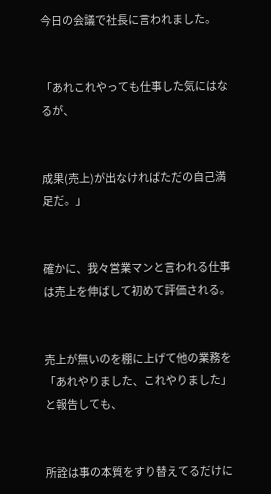今日の会議で社長に言われました。


「あれこれやっても仕事した気にはなるが、


成果(売上)が出なければただの自己満足だ。」


確かに、我々営業マンと言われる仕事は売上を伸ばして初めて評価される。


売上が無いのを棚に上げて他の業務を「あれやりました、これやりました」と報告しても、


所詮は事の本質をすり替えてるだけに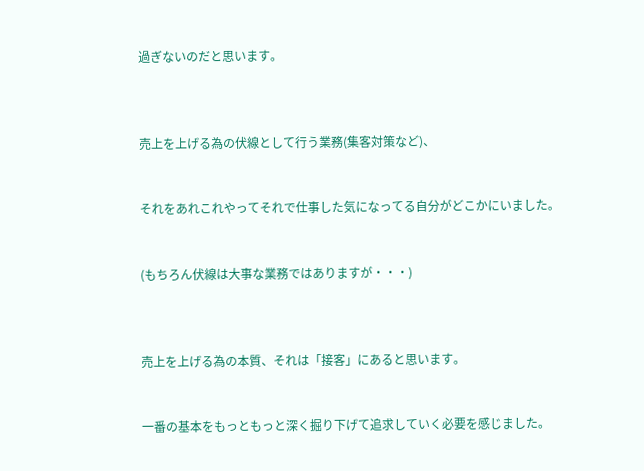過ぎないのだと思います。



売上を上げる為の伏線として行う業務(集客対策など)、


それをあれこれやってそれで仕事した気になってる自分がどこかにいました。


(もちろん伏線は大事な業務ではありますが・・・)



売上を上げる為の本質、それは「接客」にあると思います。


一番の基本をもっともっと深く掘り下げて追求していく必要を感じました。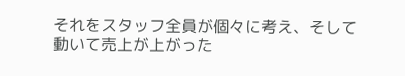それをスタッフ全員が個々に考え、そして動いて売上が上がった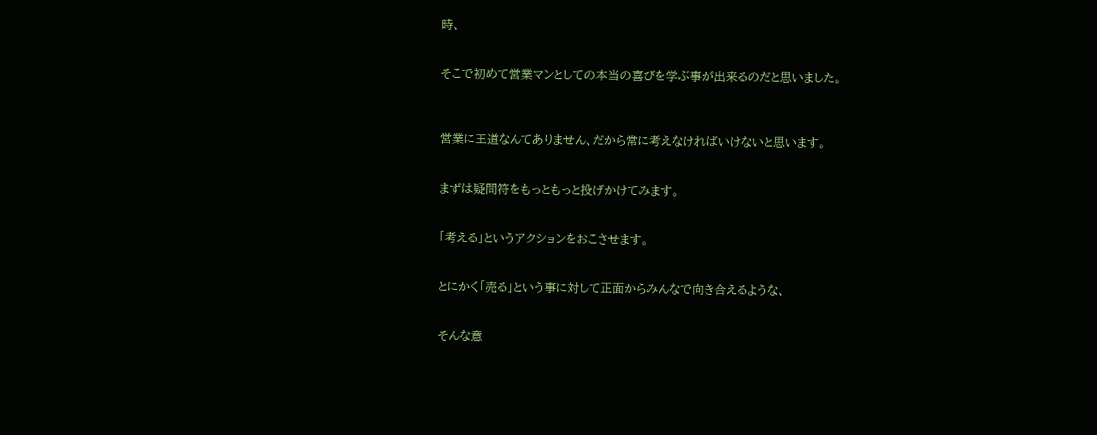時、


そこで初めて営業マンとしての本当の喜びを学ぶ事が出来るのだと思いました。



営業に王道なんてありません、だから常に考えなければいけないと思います。


まずは疑問符をもっともっと投げかけてみます。


「考える」というアクションをおこさせます。


とにかく「売る」という事に対して正面からみんなで向き合えるような、


そんな意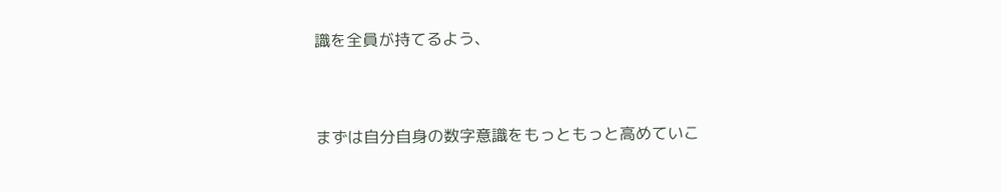識を全員が持てるよう、


まずは自分自身の数字意識をもっともっと高めていこ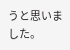うと思いました。